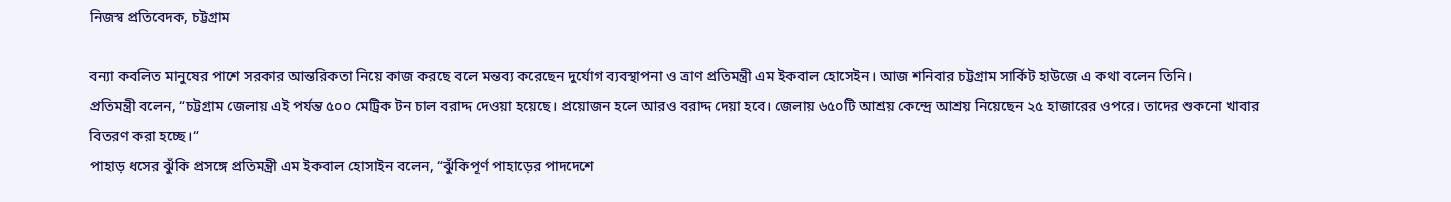নিজস্ব প্রতিবেদক, চট্টগ্রাম

বন্যা কবলিত মানুষের পাশে সরকার আন্তরিকতা নিয়ে কাজ করছে বলে মন্তব্য করেছেন দুর্যোগ ব্যবস্থাপনা ও ত্রাণ প্রতিমন্ত্রী এম ইকবাল হোসেইন। আজ শনিবার চট্টগ্রাম সার্কিট হাউজে এ কথা বলেন তিনি।
প্রতিমন্ত্রী বলেন, “চট্টগ্রাম জেলায় এই পর্যন্ত ৫০০ মেট্রিক টন চাল বরাদ্দ দেওয়া হয়েছে। প্রয়োজন হলে আরও বরাদ্দ দেয়া হবে। জেলায় ৬৫০টি আশ্রয় কেন্দ্রে আশ্রয় নিয়েছেন ২৫ হাজারের ওপরে। তাদের শুকনো খাবার বিতরণ করা হচ্ছে।“
পাহাড় ধসের ঝুঁকি প্রসঙ্গে প্রতিমন্ত্রী এম ইকবাল হোসাইন বলেন, “ঝুঁকিপূর্ণ পাহাড়ের পাদদেশে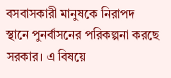বসবাসকারী মানুষকে নিরাপদ স্থানে পুনর্বাসনের পরিকল্পনা করছে সরকার। এ বিষয়ে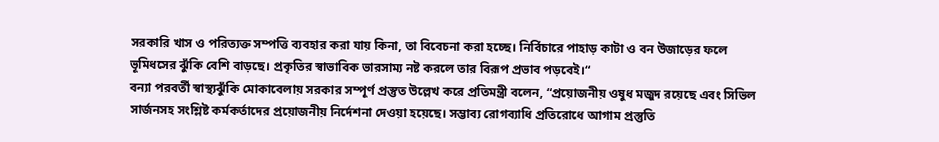সরকারি খাস ও পরিত্যক্ত সম্পত্তি ব্যবহার করা যায় কিনা, তা বিবেচনা করা হচ্ছে। নির্বিচারে পাহাড় কাটা ও বন উজাড়ের ফলে ভূমিধসের ঝুঁকি বেশি বাড়ছে। প্রকৃতির স্বাভাবিক ভারসাম্য নষ্ট করলে তার বিরূপ প্রভাব পড়বেই।“
বন্যা পরবর্তী স্বাস্থ্যঝুঁকি মোকাবেলায় সরকার সম্পূর্ণ প্রস্তুত উল্লেখ করে প্রতিমন্ত্রী বলেন, “প্রয়োজনীয় ওষুধ মজুদ রয়েছে এবং সিভিল সার্জনসহ সংশ্লিষ্ট কর্মকর্তাদের প্রয়োজনীয় নির্দেশনা দেওয়া হয়েছে। সম্ভাব্য রোগব্যাধি প্রতিরোধে আগাম প্রস্তুতি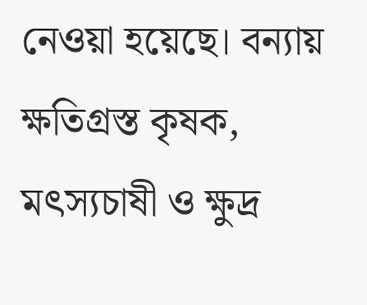নেওয়া হয়েছে। বন্যায় ক্ষতিগ্রস্ত কৃষক, মৎস্যচাষী ও ক্ষুদ্র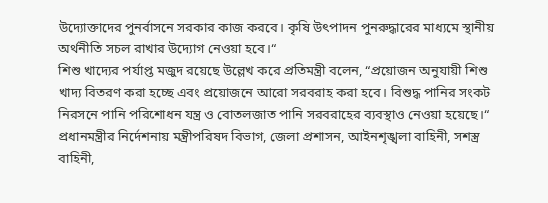উদ্যোক্তাদের পুনর্বাসনে সরকার কাজ করবে। কৃষি উৎপাদন পুনরুদ্ধারের মাধ্যমে স্থানীয় অর্থনীতি সচল রাখার উদ্যোগ নেওয়া হবে।“
শিশু খাদ্যের পর্যাপ্ত মজুদ রয়েছে উল্লেখ করে প্রতিমন্ত্রী বলেন, “প্রয়োজন অনুযায়ী শিশু খাদ্য বিতরণ করা হচ্ছে এবং প্রয়োজনে আরো সরবরাহ করা হবে। বিশুদ্ধ পানির সংকট নিরসনে পানি পরিশোধন যন্ত্র ও বোতলজাত পানি সরবরাহের ব্যবস্থাও নেওয়া হয়েছে।“
প্রধানমন্ত্রীর নির্দেশনায় মন্ত্রীপরিষদ বিভাগ, জেলা প্রশাসন, আইনশৃঙ্খলা বাহিনী, সশস্ত্র বাহিনী,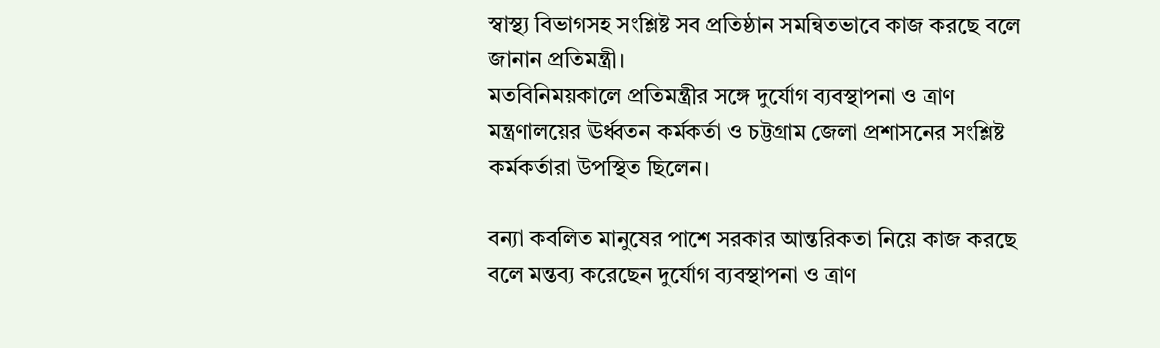স্বাস্থ্য বিভাগসহ সংশ্লিষ্ট সব প্রতিষ্ঠান সমন্বিতভাবে কাজ করছে বলে জানান প্রতিমন্ত্রী।
মতবিনিময়কালে প্রতিমন্ত্রীর সঙ্গে দুর্যোগ ব্যবস্থাপনা ও ত্রাণ মন্ত্রণালয়ের ঊর্ধ্বতন কর্মকর্তা ও চট্টগ্রাম জেলা প্রশাসনের সংশ্লিষ্ট কর্মকর্তারা উপস্থিত ছিলেন।

বন্যা কবলিত মানুষের পাশে সরকার আন্তরিকতা নিয়ে কাজ করছে বলে মন্তব্য করেছেন দুর্যোগ ব্যবস্থাপনা ও ত্রাণ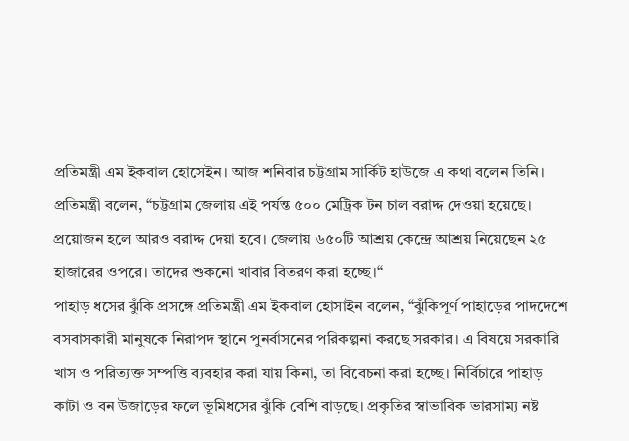প্রতিমন্ত্রী এম ইকবাল হোসেইন। আজ শনিবার চট্টগ্রাম সার্কিট হাউজে এ কথা বলেন তিনি।
প্রতিমন্ত্রী বলেন, “চট্টগ্রাম জেলায় এই পর্যন্ত ৫০০ মেট্রিক টন চাল বরাদ্দ দেওয়া হয়েছে। প্রয়োজন হলে আরও বরাদ্দ দেয়া হবে। জেলায় ৬৫০টি আশ্রয় কেন্দ্রে আশ্রয় নিয়েছেন ২৫ হাজারের ওপরে। তাদের শুকনো খাবার বিতরণ করা হচ্ছে।“
পাহাড় ধসের ঝুঁকি প্রসঙ্গে প্রতিমন্ত্রী এম ইকবাল হোসাইন বলেন, “ঝুঁকিপূর্ণ পাহাড়ের পাদদেশে বসবাসকারী মানুষকে নিরাপদ স্থানে পুনর্বাসনের পরিকল্পনা করছে সরকার। এ বিষয়ে সরকারি খাস ও পরিত্যক্ত সম্পত্তি ব্যবহার করা যায় কিনা, তা বিবেচনা করা হচ্ছে। নির্বিচারে পাহাড় কাটা ও বন উজাড়ের ফলে ভূমিধসের ঝুঁকি বেশি বাড়ছে। প্রকৃতির স্বাভাবিক ভারসাম্য নষ্ট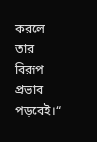করলে তার বিরূপ প্রভাব পড়বেই।“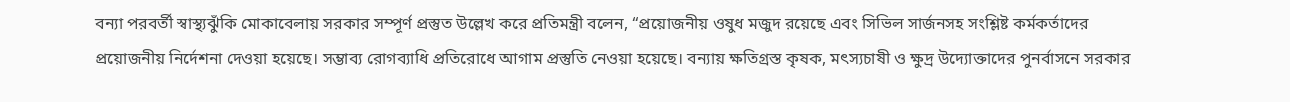বন্যা পরবর্তী স্বাস্থ্যঝুঁকি মোকাবেলায় সরকার সম্পূর্ণ প্রস্তুত উল্লেখ করে প্রতিমন্ত্রী বলেন, “প্রয়োজনীয় ওষুধ মজুদ রয়েছে এবং সিভিল সার্জনসহ সংশ্লিষ্ট কর্মকর্তাদের প্রয়োজনীয় নির্দেশনা দেওয়া হয়েছে। সম্ভাব্য রোগব্যাধি প্রতিরোধে আগাম প্রস্তুতি নেওয়া হয়েছে। বন্যায় ক্ষতিগ্রস্ত কৃষক, মৎস্যচাষী ও ক্ষুদ্র উদ্যোক্তাদের পুনর্বাসনে সরকার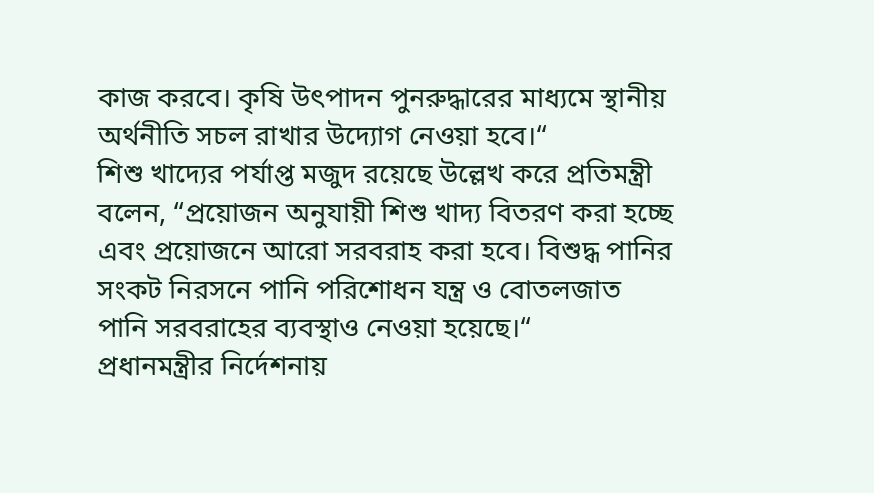কাজ করবে। কৃষি উৎপাদন পুনরুদ্ধারের মাধ্যমে স্থানীয় অর্থনীতি সচল রাখার উদ্যোগ নেওয়া হবে।“
শিশু খাদ্যের পর্যাপ্ত মজুদ রয়েছে উল্লেখ করে প্রতিমন্ত্রী বলেন, “প্রয়োজন অনুযায়ী শিশু খাদ্য বিতরণ করা হচ্ছে এবং প্রয়োজনে আরো সরবরাহ করা হবে। বিশুদ্ধ পানির সংকট নিরসনে পানি পরিশোধন যন্ত্র ও বোতলজাত পানি সরবরাহের ব্যবস্থাও নেওয়া হয়েছে।“
প্রধানমন্ত্রীর নির্দেশনায়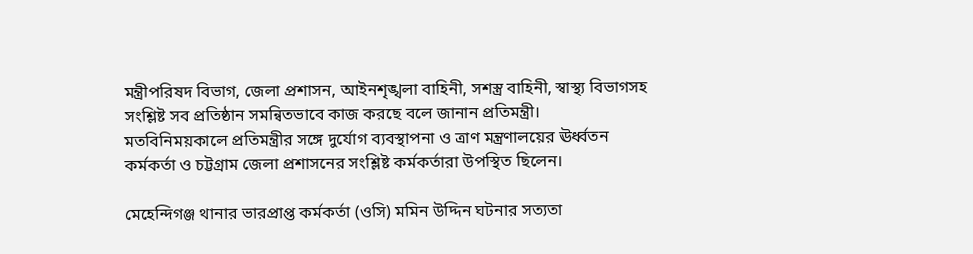মন্ত্রীপরিষদ বিভাগ, জেলা প্রশাসন, আইনশৃঙ্খলা বাহিনী, সশস্ত্র বাহিনী, স্বাস্থ্য বিভাগসহ সংশ্লিষ্ট সব প্রতিষ্ঠান সমন্বিতভাবে কাজ করছে বলে জানান প্রতিমন্ত্রী।
মতবিনিময়কালে প্রতিমন্ত্রীর সঙ্গে দুর্যোগ ব্যবস্থাপনা ও ত্রাণ মন্ত্রণালয়ের ঊর্ধ্বতন কর্মকর্তা ও চট্টগ্রাম জেলা প্রশাসনের সংশ্লিষ্ট কর্মকর্তারা উপস্থিত ছিলেন।

মেহেন্দিগঞ্জ থানার ভারপ্রাপ্ত কর্মকর্তা (ওসি) মমিন উদ্দিন ঘটনার সত্যতা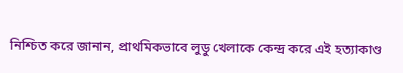নিশ্চিত করে জানান, প্রাথমিকভাবে লুডু খেলাকে কেন্দ্র করে এই হত্যাকাণ্ড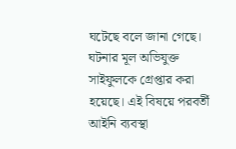ঘটেছে বলে জানা গেছে। ঘটনার মূল অভিযুক্ত সাইফুলকে গ্রেপ্তার করা হয়েছে। এই বিষয়ে পরবর্তী আইনি ব্যবস্থা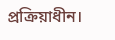প্রক্রিয়াধীন।